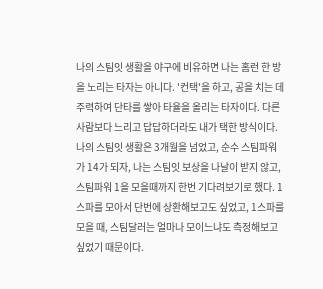나의 스팀잇 생활을 야구에 비유하면 나는 홈런 한 방을 노리는 타자는 아니다. '컨택'을 하고, 공을 치는 데 주력하여 단타를 쌓아 타율을 올리는 타자이다. 다른 사람보다 느리고 답답하더라도 내가 택한 방식이다.
나의 스팀잇 생활은 3개월을 넘었고, 순수 스팀파워가 14가 되자, 나는 스팀잇 보상을 나날이 받지 않고, 스팀파워 1을 모을때까지 한번 기다려보기로 했다. 1스파를 모아서 단번에 상환해보고도 싶었고, 1스파를 모을 때, 스팀달러는 얼마나 모이느냐도 측정해보고 싶었기 때문이다.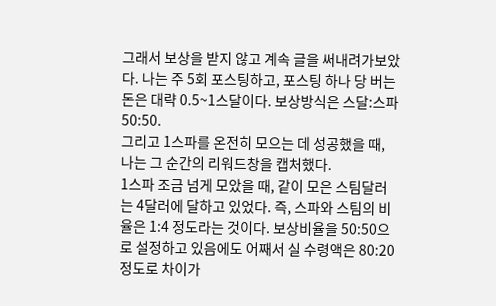그래서 보상을 받지 않고 계속 글을 써내려가보았다. 나는 주 5회 포스팅하고, 포스팅 하나 당 버는 돈은 대략 0.5~1스달이다. 보상방식은 스달:스파 50:50.
그리고 1스파를 온전히 모으는 데 성공했을 때, 나는 그 순간의 리워드창을 캡처했다.
1스파 조금 넘게 모았을 때, 같이 모은 스팀달러는 4달러에 달하고 있었다. 즉, 스파와 스팀의 비율은 1:4 정도라는 것이다. 보상비율을 50:50으로 설정하고 있음에도 어째서 실 수령액은 80:20 정도로 차이가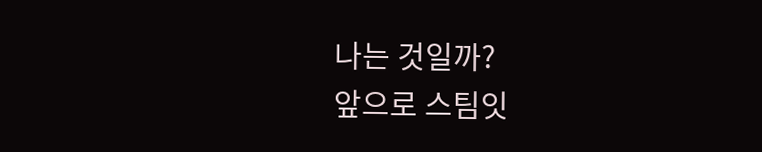나는 것일까?
앞으로 스팀잇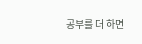공부를 더 하면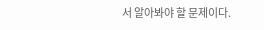서 알아봐야 할 문제이다.